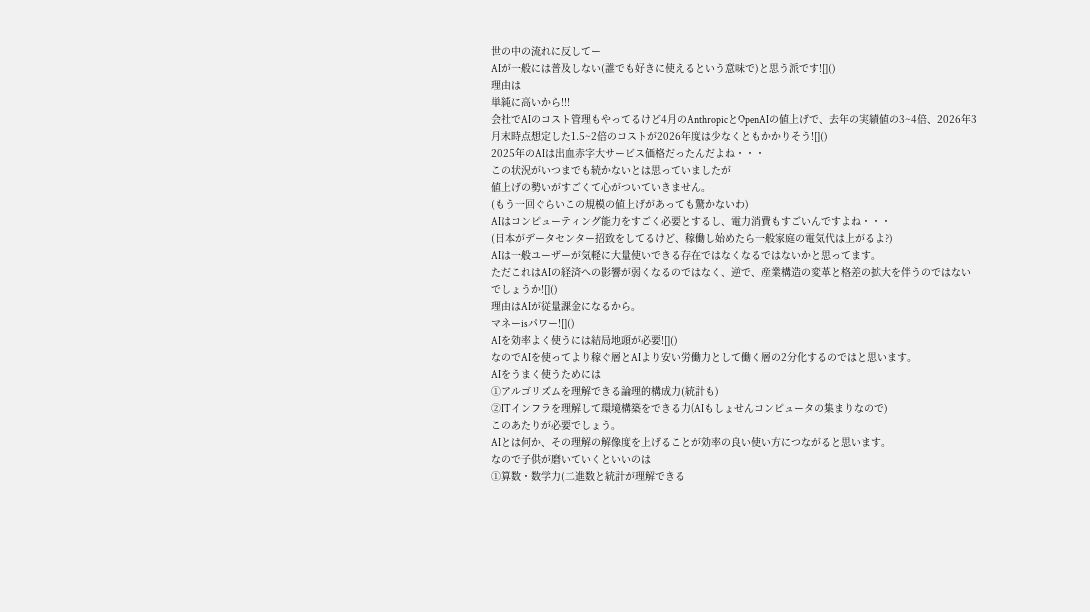世の中の流れに反してー
AIが一般には普及しない(誰でも好きに使えるという意味で)と思う派です![]()
理由は
単純に高いから!!!
会社でAIのコスト管理もやってるけど4月のAnthropicとOpenAIの値上げで、去年の実績値の3~4倍、2026年3月末時点想定した1.5~2倍のコストが2026年度は少なくともかかりそう![]()
2025年のAIは出血赤字大サービス価格だったんだよね・・・
この状況がいつまでも続かないとは思っていましたが
値上げの勢いがすごくて心がついていきません。
(もう一回ぐらいこの規模の値上げがあっても驚かないわ)
AIはコンピューティング能力をすごく必要とするし、電力消費もすごいんですよね・・・
(日本がデータセンター招致をしてるけど、稼働し始めたら一般家庭の電気代は上がるよ?)
AIは一般ユーザーが気軽に大量使いできる存在ではなくなるではないかと思ってます。
ただこれはAIの経済への影響が弱くなるのではなく、逆で、産業構造の変革と格差の拡大を伴うのではないでしょうか![]()
理由はAIが従量課金になるから。
マネーisパワー![]()
AIを効率よく使うには結局地頭が必要![]()
なのでAIを使ってより稼ぐ層とAIより安い労働力として働く層の2分化するのではと思います。
AIをうまく使うためには
①アルゴリズムを理解できる論理的構成力(統計も)
②ITインフラを理解して環境構築をできる力(AIもしょせんコンピュータの集まりなので)
このあたりが必要でしょう。
AIとは何か、その理解の解像度を上げることが効率の良い使い方につながると思います。
なので子供が磨いていくといいのは
①算数・数学力(二進数と統計が理解できる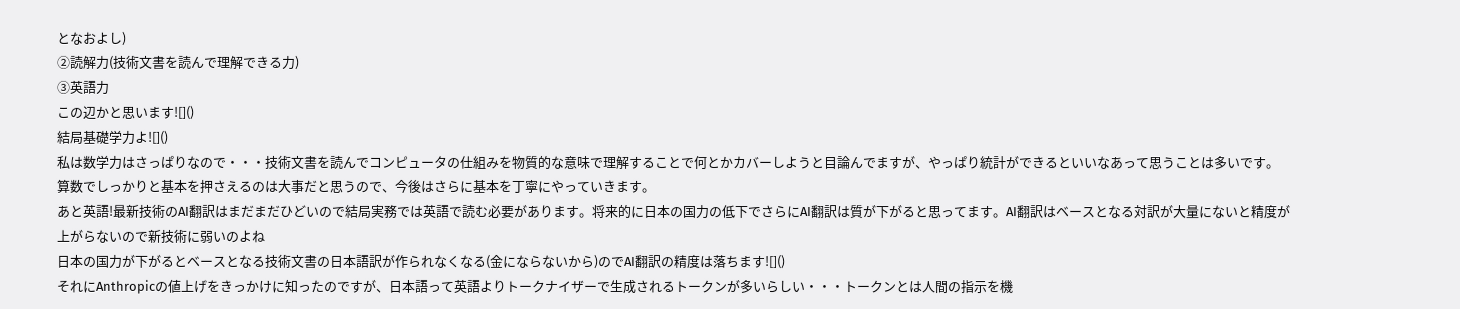となおよし)
②読解力(技術文書を読んで理解できる力)
③英語力
この辺かと思います![]()
結局基礎学力よ![]()
私は数学力はさっぱりなので・・・技術文書を読んでコンピュータの仕組みを物質的な意味で理解することで何とかカバーしようと目論んでますが、やっぱり統計ができるといいなあって思うことは多いです。
算数でしっかりと基本を押さえるのは大事だと思うので、今後はさらに基本を丁寧にやっていきます。
あと英語!最新技術のAI翻訳はまだまだひどいので結局実務では英語で読む必要があります。将来的に日本の国力の低下でさらにAI翻訳は質が下がると思ってます。AI翻訳はベースとなる対訳が大量にないと精度が上がらないので新技術に弱いのよね
日本の国力が下がるとベースとなる技術文書の日本語訳が作られなくなる(金にならないから)のでAI翻訳の精度は落ちます![]()
それにAnthropicの値上げをきっかけに知ったのですが、日本語って英語よりトークナイザーで生成されるトークンが多いらしい・・・トークンとは人間の指示を機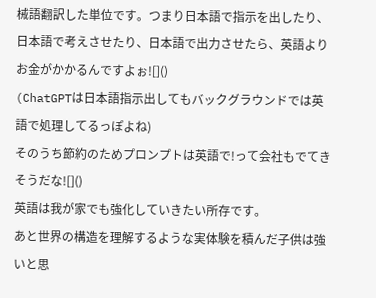械語翻訳した単位です。つまり日本語で指示を出したり、日本語で考えさせたり、日本語で出力させたら、英語よりお金がかかるんですよぉ![]()
(ChatGPTは日本語指示出してもバックグラウンドでは英語で処理してるっぽよね)
そのうち節約のためプロンプトは英語で!って会社もでてきそうだな![]()
英語は我が家でも強化していきたい所存です。
あと世界の構造を理解するような実体験を積んだ子供は強いと思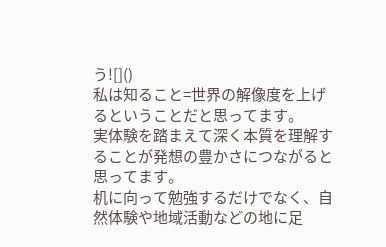う![]()
私は知ること=世界の解像度を上げるということだと思ってます。
実体験を踏まえて深く本質を理解することが発想の豊かさにつながると思ってます。
机に向って勉強するだけでなく、自然体験や地域活動などの地に足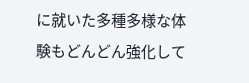に就いた多種多様な体験もどんどん強化して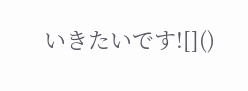いきたいです![]()